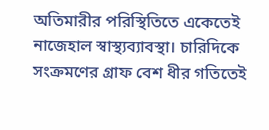অতিমারীর পরিস্থিতিতে একেতেই নাজেহাল স্বাস্থ্যব্যাবস্থা। চারিদিকে সংক্রমণের গ্রাফ বেশ ধীর গতিতেই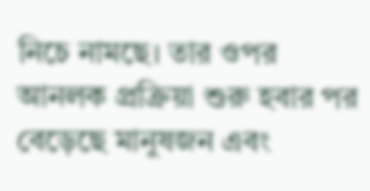নিচে নামছে। তার ওপর আনলক প্রক্রিয়া শুরু হবার পর বেড়েছে মানুষজন এবং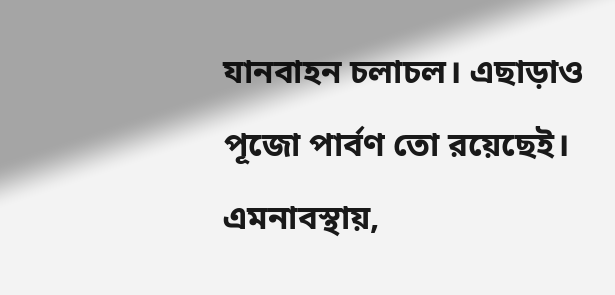যানবাহন চলাচল। এছাড়াও পূজো পার্বণ তো রয়েছেই। এমনাবস্থায়,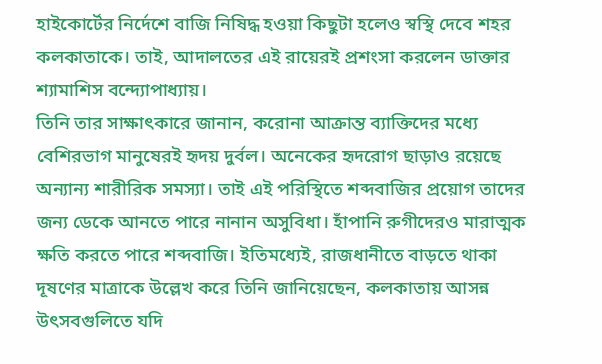হাইকোর্টের নির্দেশে বাজি নিষিদ্ধ হওয়া কিছুটা হলেও স্বস্থি দেবে শহর কলকাতাকে। তাই, আদালতের এই রায়েরই প্রশংসা করলেন ডাক্তার শ্যামাশিস বন্দ্যোপাধ্যায়।
তিনি তার সাক্ষাৎকারে জানান, করোনা আক্রান্ত ব্যাক্তিদের মধ্যে বেশিরভাগ মানুষেরই হৃদয় দুর্বল। অনেকের হৃদরোগ ছাড়াও রয়েছে অন্যান্য শারীরিক সমস্যা। তাই এই পরিস্থিতে শব্দবাজির প্রয়োগ তাদের জন্য ডেকে আনতে পারে নানান অসুবিধা। হাঁপানি রুগীদেরও মারাত্মক ক্ষতি করতে পারে শব্দবাজি। ইতিমধ্যেই, রাজধানীতে বাড়তে থাকা দূষণের মাত্রাকে উল্লেখ করে তিনি জানিয়েছেন, কলকাতায় আসন্ন উৎসবগুলিতে যদি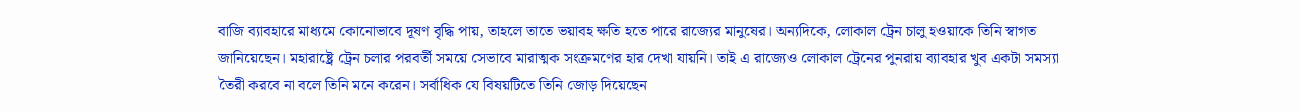বাজি ব্যাবহারে মাধ্যমে কোনোভাবে দূষণ বৃদ্ধি পায়, তাহলে তাতে ভয়াবহ ক্ষতি হতে পারে রাজ্যের মানুষের। অন্যদিকে, লোকাল ট্রেন চালু হওয়াকে তিনি স্বাগত জানিয়েছেন। মহারাষ্ট্রে ট্রেন চলার পরবর্তী সময়ে সেভাবে মারাত্মক সংক্রমণের হার দেখা যায়নি। তাই এ রাজ্যেও লোকাল ট্রেনের পুনরায় ব্যাবহার খুব একটা সমস্যা তৈরী করবে না বলে তিনি মনে করেন। সর্বাধিক যে বিষয়টিতে তিনি জোড় দিয়েছেন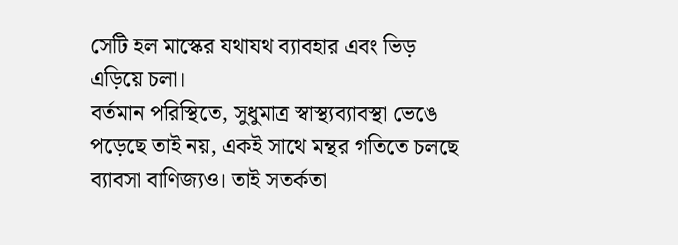সেটি হল মাস্কের যথাযথ ব্যাবহার এবং ভিড় এড়িয়ে চলা।
বর্তমান পরিস্থিতে, সুধুমাত্র স্বাস্থ্যব্যাবস্থা ভেঙে পড়েছে তাই নয়, একই সাথে মন্থর গতিতে চলছে ব্যাবসা বাণিজ্যও। তাই সতর্কতা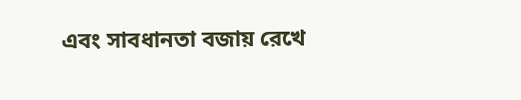এবং সাবধানতা বজায় রেখে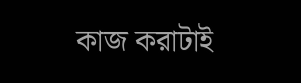কাজ করাটাই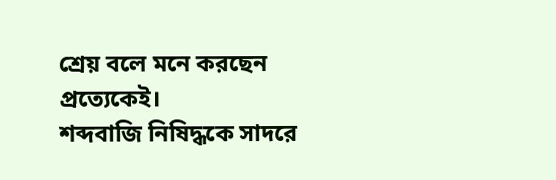শ্রেয় বলে মনে করছেন প্রত্যেকেই।
শব্দবাজি নিষিদ্ধকে সাদরে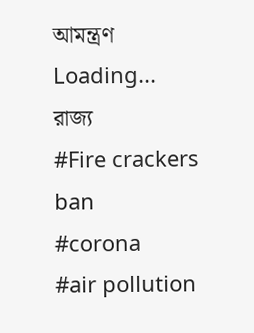আমন্ত্রণ
Loading...
রাজ্য
#Fire crackers ban
#corona
#air pollution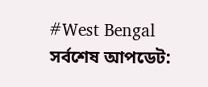#West Bengal
সর্বশেষ আপডেট: